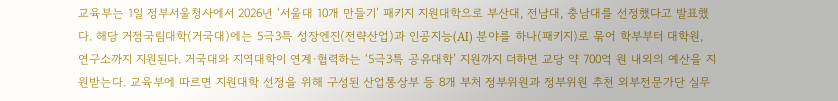교육부는 1일 정부서울청사에서 2026년 ‘서울대 10개 만들기’ 패키지 지원대학으로 부산대, 전남대, 충남대를 선정했다고 발표했다. 해당 거점국림대학(거국대)에는 5극3특 성장엔진(전략산업)과 인공지능(AI) 분야를 하나(패키지)로 묶어 학부부터 대학원, 연구소까지 지원된다. 거국대와 지역대학이 연계·협력하는 ‘5극3특 공유대학’ 지원까지 더하면 교당 약 700억 원 내외의 예산을 지원받는다. 교육부에 따르면 지원대학 선정을 위해 구성된 산업통상부 등 8개 부처 정부위원과 정부위원 추천 외부전문가단 실무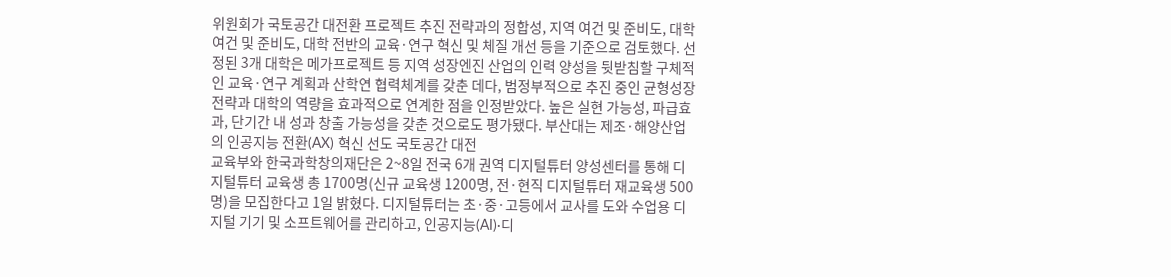위원회가 국토공간 대전환 프로젝트 추진 전략과의 정합성, 지역 여건 및 준비도, 대학 여건 및 준비도, 대학 전반의 교육·연구 혁신 및 체질 개선 등을 기준으로 검토했다. 선정된 3개 대학은 메가프로젝트 등 지역 성장엔진 산업의 인력 양성을 뒷받침할 구체적인 교육·연구 계획과 산학연 협력체계를 갖춘 데다, 범정부적으로 추진 중인 균형성장 전략과 대학의 역량을 효과적으로 연계한 점을 인정받았다. 높은 실현 가능성, 파급효과, 단기간 내 성과 창출 가능성을 갖춘 것으로도 평가됐다. 부산대는 제조·해양산업의 인공지능 전환(AX) 혁신 선도 국토공간 대전
교육부와 한국과학창의재단은 2~8일 전국 6개 권역 디지털튜터 양성센터를 통해 디지털튜터 교육생 총 1700명(신규 교육생 1200명, 전·현직 디지털튜터 재교육생 500명)을 모집한다고 1일 밝혔다. 디지털튜터는 초·중·고등에서 교사를 도와 수업용 디지털 기기 및 소프트웨어를 관리하고, 인공지능(AI)·디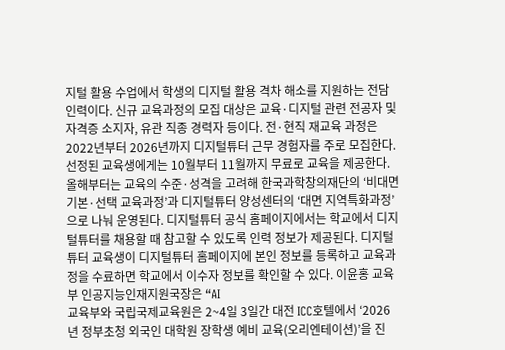지털 활용 수업에서 학생의 디지털 활용 격차 해소를 지원하는 전담 인력이다. 신규 교육과정의 모집 대상은 교육·디지털 관련 전공자 및 자격증 소지자, 유관 직종 경력자 등이다. 전·현직 재교육 과정은 2022년부터 2026년까지 디지털튜터 근무 경험자를 주로 모집한다. 선정된 교육생에게는 10월부터 11월까지 무료로 교육을 제공한다. 올해부터는 교육의 수준·성격을 고려해 한국과학창의재단의 ‘비대면 기본·선택 교육과정’과 디지털튜터 양성센터의 ‘대면 지역특화과정’으로 나눠 운영된다. 디지털튜터 공식 홈페이지에서는 학교에서 디지털튜터를 채용할 때 참고할 수 있도록 인력 정보가 제공된다. 디지털튜터 교육생이 디지털튜터 홈페이지에 본인 정보를 등록하고 교육과정을 수료하면 학교에서 이수자 정보를 확인할 수 있다. 이윤홍 교육부 인공지능인재지원국장은 “AI
교육부와 국립국제교육원은 2~4일 3일간 대전 ICC호텔에서 ‘2026년 정부초청 외국인 대학원 장학생 예비 교육(오리엔테이션)’을 진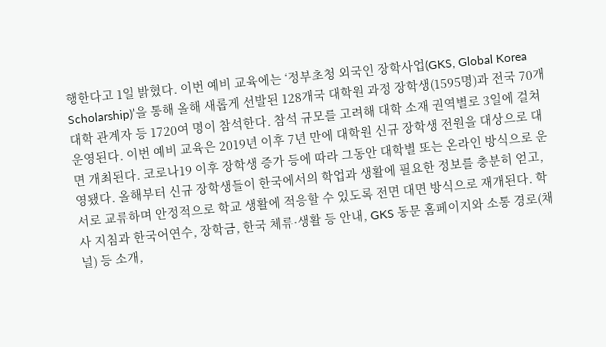행한다고 1일 밝혔다. 이번 예비 교육에는 ‘정부초청 외국인 장학사업(GKS, Global Korea Scholarship)’을 통해 올해 새롭게 선발된 128개국 대학원 과정 장학생(1595명)과 전국 70개 대학 관계자 등 1720여 명이 참석한다. 참석 규모를 고려해 대학 소재 권역별로 3일에 걸쳐 운영된다. 이번 예비 교육은 2019년 이후 7년 만에 대학원 신규 장학생 전원을 대상으로 대면 개최된다. 코로나19 이후 장학생 증가 등에 따라 그동안 대학별 또는 온라인 방식으로 운영됐다. 올해부터 신규 장학생들이 한국에서의 학업과 생활에 필요한 정보를 충분히 얻고, 서로 교류하며 안정적으로 학교 생활에 적응할 수 있도록 전면 대면 방식으로 재개된다. 학사 지침과 한국어연수, 장학금, 한국 체류·생활 등 안내, GKS 동문 홈페이지와 소통 경로(채널) 등 소개,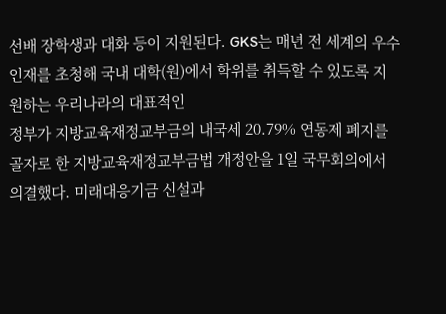선배 장학생과 대화 등이 지원된다. GKS는 매년 전 세계의 우수 인재를 초청해 국내 대학(원)에서 학위를 취득할 수 있도록 지원하는 우리나라의 대표적인
정부가 지방교육재정교부금의 내국세 20.79% 연동제 폐지를 골자로 한 지방교육재정교부금법 개정안을 1일 국무회의에서 의결했다. 미래대응기금 신설과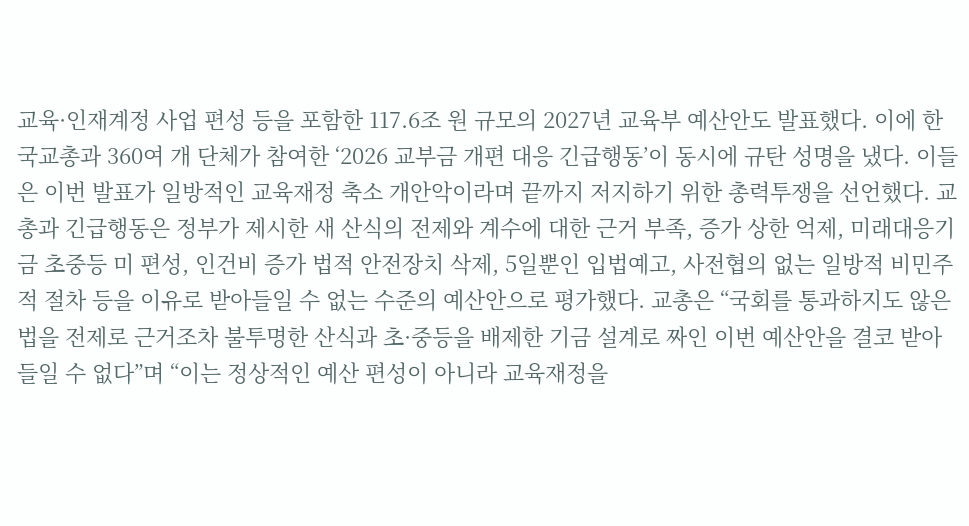교육·인재계정 사업 편성 등을 포함한 117.6조 원 규모의 2027년 교육부 예산안도 발표했다. 이에 한국교총과 360여 개 단체가 참여한 ‘2026 교부금 개편 대응 긴급행동’이 동시에 규탄 성명을 냈다. 이들은 이번 발표가 일방적인 교육재정 축소 개안악이라며 끝까지 저지하기 위한 총력투쟁을 선언했다. 교총과 긴급행동은 정부가 제시한 새 산식의 전제와 계수에 대한 근거 부족, 증가 상한 억제, 미래대응기금 초중등 미 편성, 인건비 증가 법적 안전장치 삭제, 5일뿐인 입법예고, 사전협의 없는 일방적 비민주적 절차 등을 이유로 받아들일 수 없는 수준의 예산안으로 평가했다. 교총은 “국회를 통과하지도 않은 법을 전제로 근거조차 불투명한 산식과 초·중등을 배제한 기금 설계로 짜인 이번 예산안을 결코 받아들일 수 없다”며 “이는 정상적인 예산 편성이 아니라 교육재정을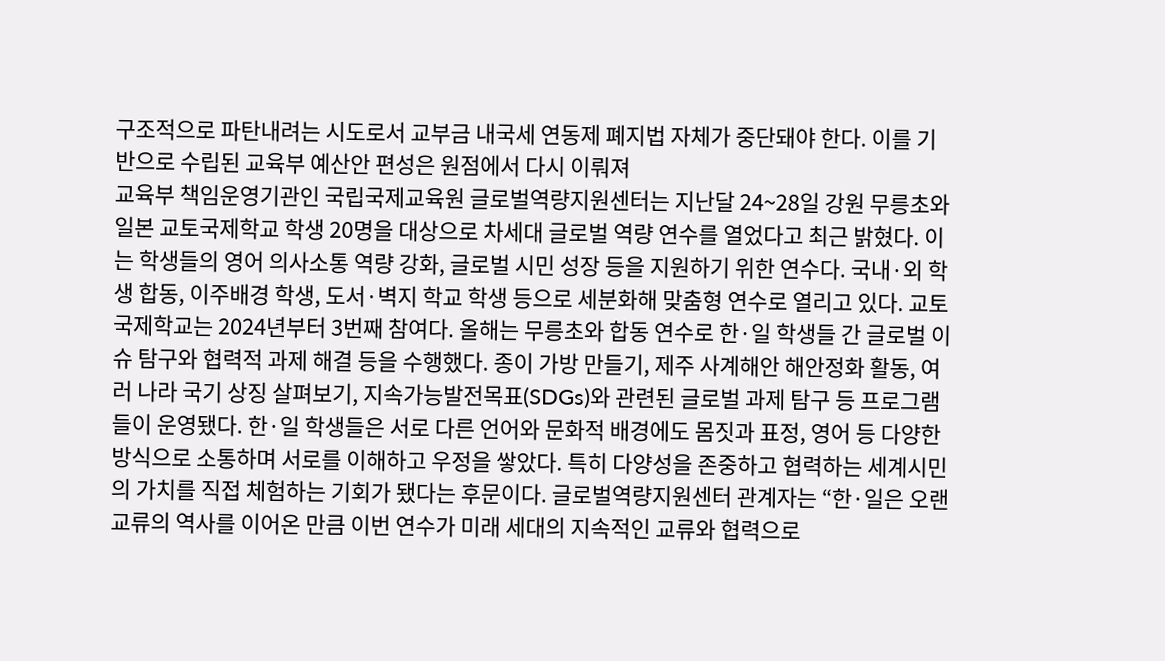구조적으로 파탄내려는 시도로서 교부금 내국세 연동제 폐지법 자체가 중단돼야 한다. 이를 기반으로 수립된 교육부 예산안 편성은 원점에서 다시 이뤄져
교육부 책임운영기관인 국립국제교육원 글로벌역량지원센터는 지난달 24~28일 강원 무릉초와 일본 교토국제학교 학생 20명을 대상으로 차세대 글로벌 역량 연수를 열었다고 최근 밝혔다. 이는 학생들의 영어 의사소통 역량 강화, 글로벌 시민 성장 등을 지원하기 위한 연수다. 국내·외 학생 합동, 이주배경 학생, 도서·벽지 학교 학생 등으로 세분화해 맞춤형 연수로 열리고 있다. 교토국제학교는 2024년부터 3번째 참여다. 올해는 무릉초와 합동 연수로 한·일 학생들 간 글로벌 이슈 탐구와 협력적 과제 해결 등을 수행했다. 종이 가방 만들기, 제주 사계해안 해안정화 활동, 여러 나라 국기 상징 살펴보기, 지속가능발전목표(SDGs)와 관련된 글로벌 과제 탐구 등 프로그램들이 운영됐다. 한·일 학생들은 서로 다른 언어와 문화적 배경에도 몸짓과 표정, 영어 등 다양한 방식으로 소통하며 서로를 이해하고 우정을 쌓았다. 특히 다양성을 존중하고 협력하는 세계시민의 가치를 직접 체험하는 기회가 됐다는 후문이다. 글로벌역량지원센터 관계자는 “한·일은 오랜 교류의 역사를 이어온 만큼 이번 연수가 미래 세대의 지속적인 교류와 협력으로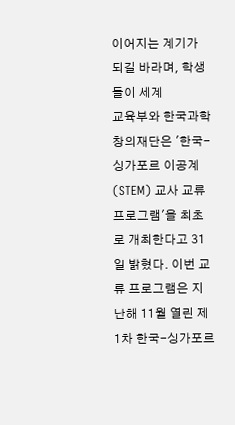이어지는 계기가 되길 바라며, 학생들이 세계
교육부와 한국과학창의재단은 '한국-싱가포르 이공계(STEM) 교사 교류 프로그램'을 최초로 개최한다고 31일 밝혔다. 이번 교류 프로그램은 지난해 11월 열린 제1차 한국-싱가포르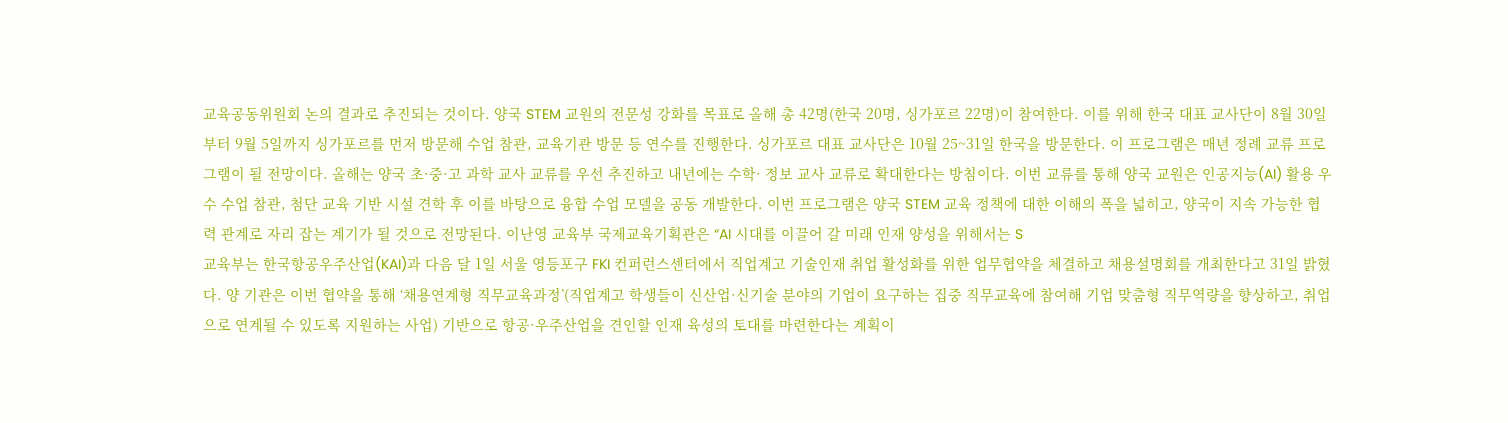교육공동위원회 논의 결과로 추진되는 것이다. 양국 STEM 교원의 전문성 강화를 목표로 올해 총 42명(한국 20명, 싱가포르 22명)이 참여한다. 이를 위해 한국 대표 교사단이 8월 30일부터 9월 5일까지 싱가포르를 먼저 방문해 수업 참관, 교육기관 방문 등 연수를 진행한다. 싱가포르 대표 교사단은 10월 25~31일 한국을 방문한다. 이 프로그램은 매년 정례 교류 프로그램이 될 전망이다. 올해는 양국 초·중·고 과학 교사 교류를 우선 추진하고 내년에는 수학· 정보 교사 교류로 확대한다는 방침이다. 이번 교류를 통해 양국 교원은 인공지능(AI) 활용 우수 수업 참관, 첨단 교육 기반 시설 견학 후 이를 바탕으로 융합 수업 모델을 공동 개발한다. 이번 프로그램은 양국 STEM 교육 정책에 대한 이해의 폭을 넓히고, 양국이 지속 가능한 협력 관계로 자리 잡는 계기가 될 것으로 전망된다. 이난영 교육부 국제교육기획관은 “AI 시대를 이끌어 갈 미래 인재 양성을 위해서는 S
교육부는 한국항공우주산업(KAI)과 다음 달 1일 서울 영등포구 FKI 컨퍼런스센터에서 직업계고 기술인재 취업 활성화를 위한 업무협약을 체결하고 채용설명회를 개최한다고 31일 밝혔다. 양 기관은 이번 협약을 통해 ‘채용연계형 직무교육과정’(직업계고 학생들이 신산업·신기술 분야의 기업이 요구하는 집중 직무교육에 참여해 기업 맞춤형 직무역량을 향상하고, 취업으로 연계될 수 있도록 지원하는 사업) 기반으로 항공·우주산업을 견인할 인재 육성의 토대를 마련한다는 계획이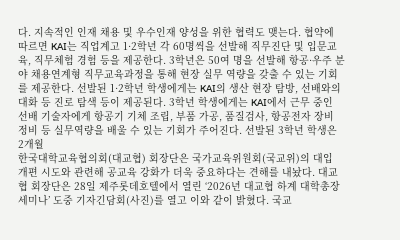다. 지속적인 인재 채용 및 우수인재 양성을 위한 협력도 맺는다. 협약에 따르면 KAI는 직업계고 1·2학년 각 60명씩을 선발해 직무진단 및 입문교육, 직무체험 경험 등을 제공한다. 3학년은 50여 명을 선발해 항공·우주 분야 채용연계형 직무교육과정을 통해 현장 실무 역량을 갖출 수 있는 기회를 제공한다. 선발된 1·2학년 학생에게는 KAI의 생산 현장 탐방, 선배와의 대화 등 진로 탐색 등이 제공된다. 3학년 학생에게는 KAI에서 근무 중인 선배 기술자에게 항공기 기체 조립, 부품 가공, 품질검사, 항공전자 장비 정비 등 실무역량을 배울 수 있는 기회가 주어진다. 선발된 3학년 학생은 2개월
한국대학교육협의회(대교협) 회장단은 국가교육위원회(국교위)의 대입 개편 시도와 관련해 공교육 강화가 더욱 중요하다는 견해를 내놨다. 대교협 회장단은 28일 제주롯데호텔에서 열린 ‘2026년 대교협 하계 대학총장세미나’ 도중 기자긴담회(사진)를 열고 이와 같이 밝혔다. 국교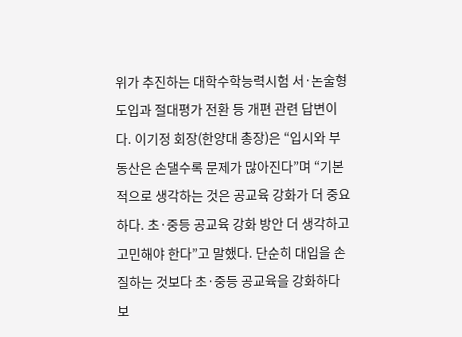위가 추진하는 대학수학능력시험 서·논술형 도입과 절대평가 전환 등 개편 관련 답변이다. 이기정 회장(한양대 총장)은 “입시와 부동산은 손댈수록 문제가 많아진다”며 “기본적으로 생각하는 것은 공교육 강화가 더 중요하다. 초·중등 공교육 강화 방안 더 생각하고 고민해야 한다”고 말했다. 단순히 대입을 손질하는 것보다 초·중등 공교육을 강화하다 보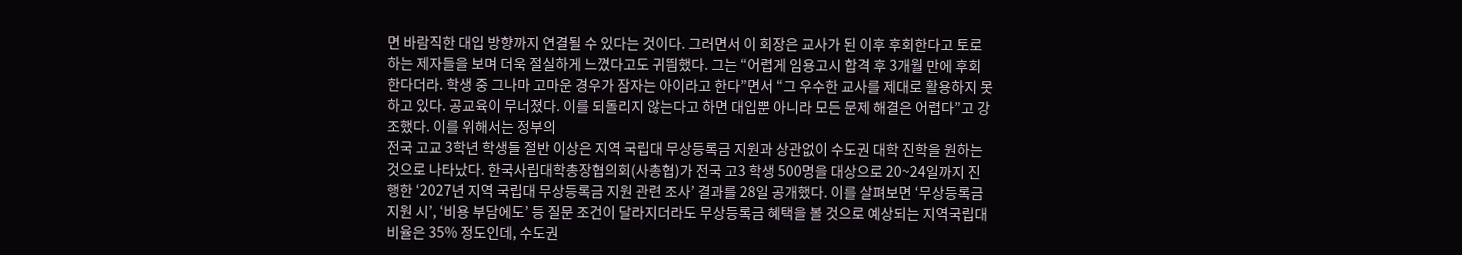면 바람직한 대입 방향까지 연결될 수 있다는 것이다. 그러면서 이 회장은 교사가 된 이후 후회한다고 토로하는 제자들을 보며 더욱 절실하게 느꼈다고도 귀띔했다. 그는 “어렵게 임용고시 합격 후 3개월 만에 후회한다더라. 학생 중 그나마 고마운 경우가 잠자는 아이라고 한다”면서 “그 우수한 교사를 제대로 활용하지 못하고 있다. 공교육이 무너졌다. 이를 되돌리지 않는다고 하면 대입뿐 아니라 모든 문제 해결은 어렵다”고 강조했다. 이를 위해서는 정부의
전국 고교 3학년 학생들 절반 이상은 지역 국립대 무상등록금 지원과 상관없이 수도권 대학 진학을 원하는 것으로 나타났다. 한국사립대학총장협의회(사총협)가 전국 고3 학생 500명을 대상으로 20~24일까지 진행한 ‘2027년 지역 국립대 무상등록금 지원 관련 조사’ 결과를 28일 공개했다. 이를 살펴보면 ‘무상등록금 지원 시’, ‘비용 부담에도’ 등 질문 조건이 달라지더라도 무상등록금 혜택을 볼 것으로 예상되는 지역국립대 비율은 35% 정도인데, 수도권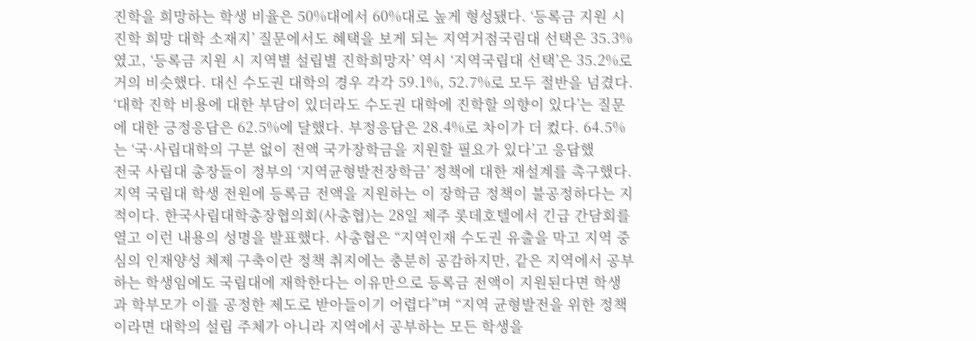진학을 희망하는 학생 비율은 50%대에서 60%대로 높게 형성됐다. ‘등록금 지원 시 진학 희망 대학 소재지’ 질문에서도 혜택을 보게 되는 지역거점국림대 선택은 35.3%였고, ‘등록금 지원 시 지역별 설립별 진학희망자’ 역시 ‘지역국립대 선택’은 35.2%로 거의 비슷했다. 대신 수도권 대학의 경우 각각 59.1%, 52.7%로 모두 절반을 넘겼다. ‘대학 진학 비용에 대한 부담이 있더라도 수도권 대학에 진학할 의향이 있다’는 질문에 대한 긍정응답은 62.5%에 달했다. 부정응답은 28.4%로 차이가 더 컸다. 64.5%는 ‘국·사립대학의 구분 없이 전액 국가장학금을 지원할 필요가 있다’고 응답했
전국 사립대 총장들이 정부의 ‘지역균형발전장학금’ 정책에 대한 재설계를 촉구했다. 지역 국립대 학생 전원에 등록금 전액을 지원하는 이 장학금 정책이 불공정하다는 지적이다. 한국사립대학총장협의회(사총협)는 28일 제주 롯데호텔에서 긴급 간담회를 열고 이런 내용의 성명을 발표했다. 사총협은 “지역인재 수도권 유출을 막고 지역 중심의 인재양성 체제 구축이란 정책 취지에는 충분히 공감하지만, 같은 지역에서 공부하는 학생임에도 국립대에 재학한다는 이유만으로 등록금 전액이 지원된다면 학생과 학부모가 이를 공정한 제도로 받아들이기 어렵다”며 “지역 균형발전을 위한 정책이라면 대학의 설립 주체가 아니라 지역에서 공부하는 모든 학생을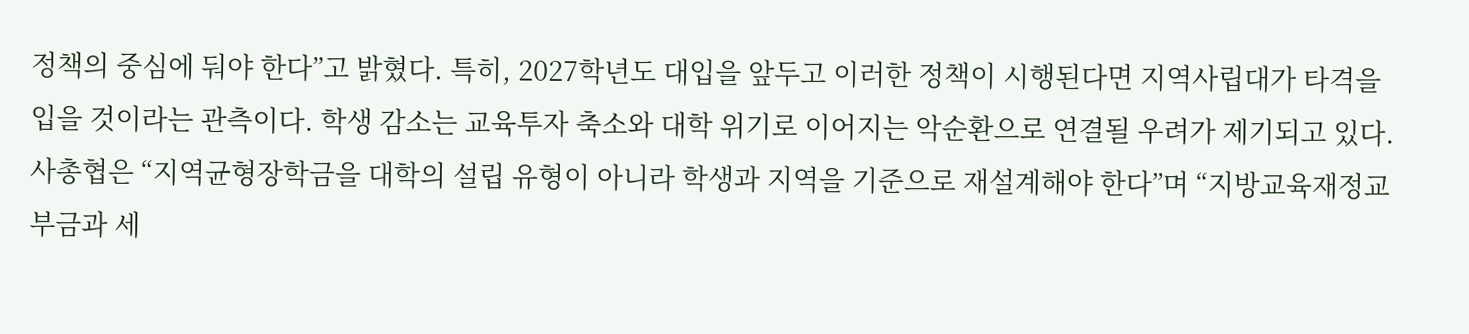정책의 중심에 둬야 한다”고 밝혔다. 특히, 2027학년도 대입을 앞두고 이러한 정책이 시행된다면 지역사립대가 타격을 입을 것이라는 관측이다. 학생 감소는 교육투자 축소와 대학 위기로 이어지는 악순환으로 연결될 우려가 제기되고 있다. 사총협은 “지역균형장학금을 대학의 설립 유형이 아니라 학생과 지역을 기준으로 재설계해야 한다”며 “지방교육재정교부금과 세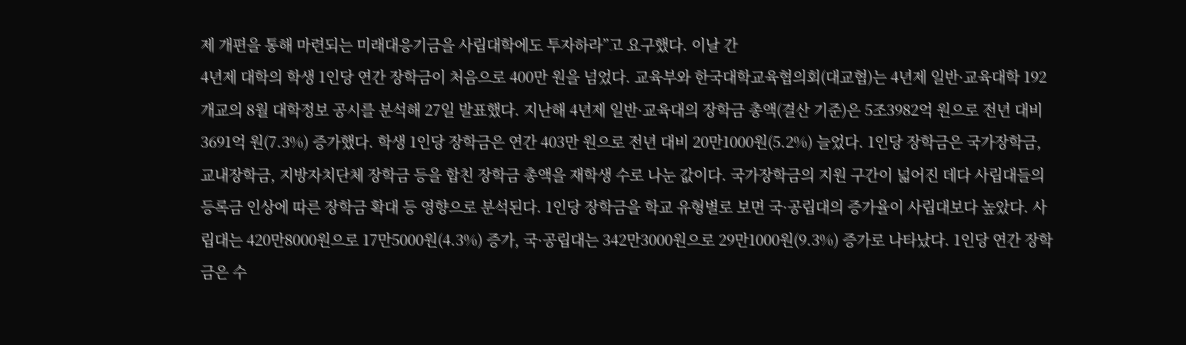제 개편을 통해 마련되는 미래대응기금을 사립대학에도 투자하라”고 요구했다. 이날 간
4년제 대학의 학생 1인당 연간 장학금이 처음으로 400만 원을 넘었다. 교육부와 한국대학교육협의회(대교협)는 4년제 일반·교육대학 192개교의 8월 대학정보 공시를 분석해 27일 발표했다. 지난해 4년제 일반·교육대의 장학금 총액(결산 기준)은 5조3982억 원으로 전년 대비 3691억 원(7.3%) 증가했다. 학생 1인당 장학금은 연간 403만 원으로 전년 대비 20만1000원(5.2%) 늘었다. 1인당 장학금은 국가장학금, 교내장학금, 지방자치단체 장학금 등을 합친 장학금 총액을 재학생 수로 나눈 값이다. 국가장학금의 지원 구간이 넓어진 데다 사립대들의 등록금 인상에 따른 장학금 확대 등 영향으로 분석된다. 1인당 장학금을 학교 유형별로 보면 국·공립대의 증가율이 사립대보다 높았다. 사립대는 420만8000원으로 17만5000원(4.3%) 증가, 국·공립대는 342만3000원으로 29만1000원(9.3%) 증가로 나타났다. 1인당 연간 장학금은 수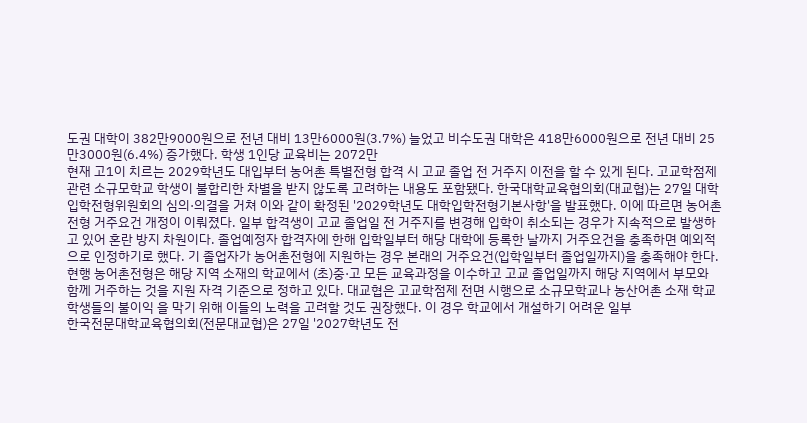도권 대학이 382만9000원으로 전년 대비 13만6000원(3.7%) 늘었고 비수도권 대학은 418만6000원으로 전년 대비 25만3000원(6.4%) 증가했다. 학생 1인당 교육비는 2072만
현재 고1이 치르는 2029학년도 대입부터 농어촌 특별전형 합격 시 고교 졸업 전 거주지 이전을 할 수 있게 된다. 고교학점제 관련 소규모학교 학생이 불합리한 차별을 받지 않도록 고려하는 내용도 포함됐다. 한국대학교육협의회(대교협)는 27일 대학입학전형위원회의 심의·의결을 거쳐 이와 같이 확정된 '2029학년도 대학입학전형기본사항'을 발표했다. 이에 따르면 농어촌전형 거주요건 개정이 이뤄졌다. 일부 합격생이 고교 졸업일 전 거주지를 변경해 입학이 취소되는 경우가 지속적으로 발생하고 있어 혼란 방지 차원이다. 졸업예정자 합격자에 한해 입학일부터 해당 대학에 등록한 날까지 거주요건을 충족하면 예외적으로 인정하기로 했다. 기 졸업자가 농어촌전형에 지원하는 경우 본래의 거주요건(입학일부터 졸업일까지)을 충족해야 한다. 현행 농어촌전형은 해당 지역 소재의 학교에서 (초)중·고 모든 교육과정을 이수하고 고교 졸업일까지 해당 지역에서 부모와 함께 거주하는 것을 지원 자격 기준으로 정하고 있다. 대교협은 고교학점제 전면 시행으로 소규모학교나 농산어촌 소재 학교 학생들의 불이익 을 막기 위해 이들의 노력을 고려할 것도 권장했다. 이 경우 학교에서 개설하기 어려운 일부
한국전문대학교육협의회(전문대교협)은 27일 '2027학년도 전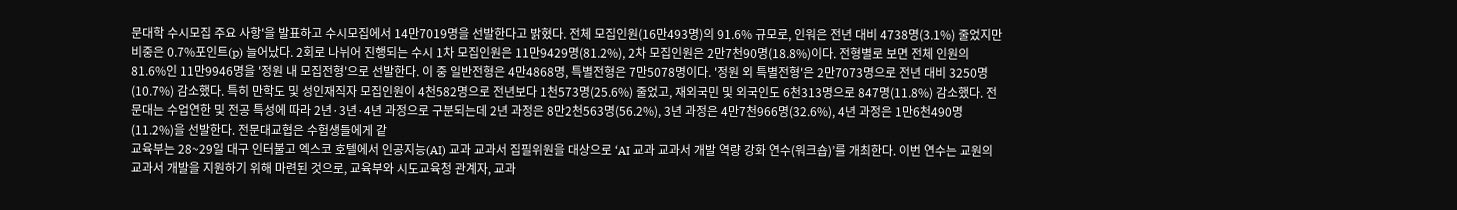문대학 수시모집 주요 사항'을 발표하고 수시모집에서 14만7019명을 선발한다고 밝혔다. 전체 모집인원(16만493명)의 91.6% 규모로, 인워은 전년 대비 4738명(3.1%) 줄었지만 비중은 0.7%포인트(p) 늘어났다. 2회로 나뉘어 진행되는 수시 1차 모집인원은 11만9429명(81.2%), 2차 모집인원은 2만7천90명(18.8%)이다. 전형별로 보면 전체 인원의 81.6%인 11만9946명을 '정원 내 모집전형'으로 선발한다. 이 중 일반전형은 4만4868명, 특별전형은 7만5078명이다. '정원 외 특별전형'은 2만7073명으로 전년 대비 3250명(10.7%) 감소했다. 특히 만학도 및 성인재직자 모집인원이 4천582명으로 전년보다 1천573명(25.6%) 줄었고, 재외국민 및 외국인도 6천313명으로 847명(11.8%) 감소했다. 전문대는 수업연한 및 전공 특성에 따라 2년·3년·4년 과정으로 구분되는데 2년 과정은 8만2천563명(56.2%), 3년 과정은 4만7천966명(32.6%), 4년 과정은 1만6천490명(11.2%)을 선발한다. 전문대교협은 수험생들에게 같
교육부는 28~29일 대구 인터불고 엑스코 호텔에서 인공지능(AI) 교과 교과서 집필위원을 대상으로 ‘AI 교과 교과서 개발 역량 강화 연수(워크숍)’를 개최한다. 이번 연수는 교원의 교과서 개발을 지원하기 위해 마련된 것으로, 교육부와 시도교육청 관계자, 교과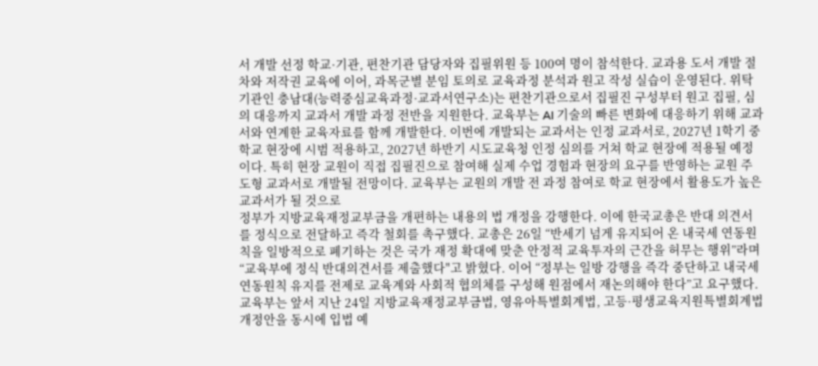서 개발 선정 학교·기관, 편찬기관 담당자와 집필위원 등 100여 명이 참석한다. 교과용 도서 개발 절차와 저작권 교육에 이어, 과목군별 분임 토의로 교육과정 분석과 원고 작성 실습이 운영된다. 위탁기관인 충남대(능력중심교육과정·교과서연구소)는 편찬기관으로서 집필진 구성부터 원고 집필, 심의 대응까지 교과서 개발 과정 전반을 지원한다. 교육부는 AI 기술의 빠른 변화에 대응하기 위해 교과서와 연계한 교육자료를 함께 개발한다. 이번에 개발되는 교과서는 인정 교과서로, 2027년 1학기 중 학교 현장에 시범 적용하고, 2027년 하반기 시도교육청 인정 심의를 거쳐 학교 현장에 적용될 예정이다. 특히 현장 교원이 직접 집필진으로 참여해 실제 수업 경험과 현장의 요구를 반영하는 교원 주도형 교과서로 개발될 전망이다. 교육부는 교원의 개발 전 과정 참여로 학교 현장에서 활용도가 높은 교과서가 될 것으로
정부가 지방교육재정교부금을 개편하는 내용의 법 개정을 강행한다. 이에 한국교총은 반대 의견서를 정식으로 전달하고 즉각 철회를 촉구했다. 교총은 26일 “반세기 넘게 유지되어 온 내국세 연동원칙을 일방적으로 폐기하는 것은 국가 재정 확대에 맞춘 안정적 교육투자의 근간을 허무는 행위”라며 “교육부에 정식 반대의견서를 제출했다"고 밝혔다. 이어 “정부는 일방 강행을 즉각 중단하고 내국세 연동원칙 유지를 전제로 교육계와 사회적 협의체를 구성해 원점에서 재논의해야 한다”고 요구했다. 교육부는 앞서 지난 24일 지방교육재정교부금법, 영유아특별회계법, 고등·평생교육지원특별회계법 개정안을 동시에 입법 예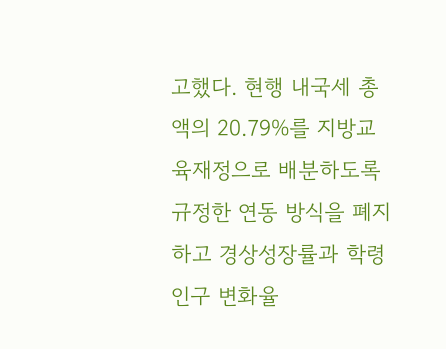고했다. 현행 내국세 총액의 20.79%를 지방교육재정으로 배분하도록 규정한 연동 방식을 폐지하고 경상성장률과 학령인구 변화율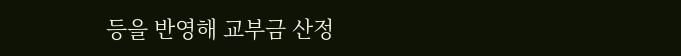등을 반영해 교부금 산정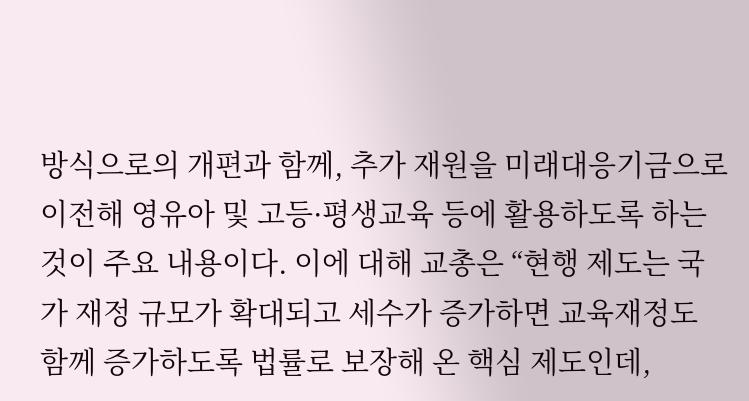방식으로의 개편과 함께, 추가 재원을 미래대응기금으로 이전해 영유아 및 고등·평생교육 등에 활용하도록 하는 것이 주요 내용이다. 이에 대해 교총은 “현행 제도는 국가 재정 규모가 확대되고 세수가 증가하면 교육재정도 함께 증가하도록 법률로 보장해 온 핵심 제도인데,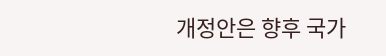개정안은 향후 국가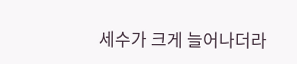세수가 크게 늘어나더라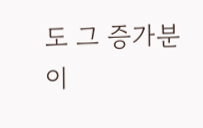도 그 증가분이